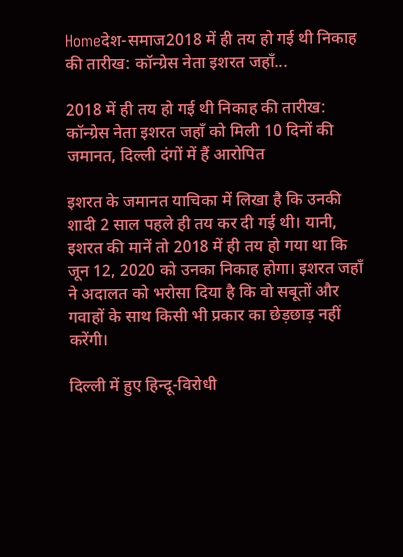Homeदेश-समाज2018 में ही तय हो गई थी निकाह की तारीख: कॉन्ग्रेस नेता इशरत जहाँ...

2018 में ही तय हो गई थी निकाह की तारीख: कॉन्ग्रेस नेता इशरत जहाँ को मिली 10 दिनों की जमानत, दिल्ली दंगों में हैं आरोपित

इशरत के जमानत याचिका में लिखा है कि उनकी शादी 2 साल पहले ही तय कर दी गई थी। यानी, इशरत की मानें तो 2018 में ही तय हो गया था कि जून 12, 2020 को उनका निकाह होगा। इशरत जहाँ ने अदालत को भरोसा दिया है कि वो सबूतों और गवाहों के साथ किसी भी प्रकार का छेड़छाड़ नहीं करेंगी।

दिल्ली में हुए हिन्दू-विरोधी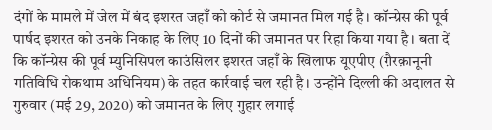दंगों के मामले में जेल में बंद इशरत जहाँ को कोर्ट से जमानत मिल गई है। कॉन्ग्रेस की पूर्व पार्षद इशरत को उनके निकाह के लिए 10 दिनों की जमानत पर रिहा किया गया है। बता दें कि कॉन्ग्रेस की पूर्व म्युनिसिपल काउंसिलर इशरत जहाँ के खिलाफ यूएपीए (ग़ैरक़ानूनी गतिविधि रोकथाम अधिनियम) के तहत कार्रवाई चल रही है। उन्होंने दिल्ली की अदालत से गुरुवार (मई 29, 2020) को जमानत के लिए गुहार लगाई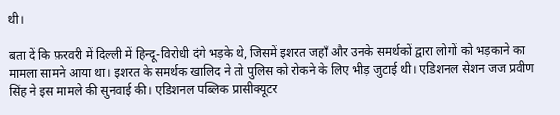थी।

बता दें कि फ़रवरी में दिल्ली में हिन्दू-विरोधी दंगे भड़के थे, जिसमें इशरत जहाँ और उनके समर्थकों द्वारा लोगों को भड़काने का मामला सामने आया था। इशरत के समर्थक खालिद ने तो पुलिस को रोकने के लिए भीड़ जुटाई थी। एडिशनल सेशन जज प्रवीण सिंह ने इस मामले की सुनवाई की। एडिशनल पब्लिक प्रासीक्यूटर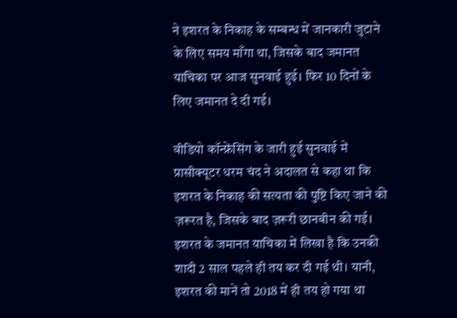ने इशरत के निकाह के सम्बन्ध में जानकारी जुटाने के लिए समय माँगा था, जिसके बाद जमानत याचिका पर आज सुनवाई हुई। फिर 10 दिनों के लिए जमानत दे दी गई।

वीडियो कॉन्फ्रेंसिंग के जारी हुई सुनवाई में प्रासीक्यूटर धरम चंद ने अदालत से कहा था कि इशरत के निकाह की सत्यता की पुष्टि किए जाने की ज़रूरत है, जिसके बाद ज़रूरी छानबीन की गई। इशरत के जमानत याचिका में लिखा है कि उनकी शादी 2 साल पहले ही तय कर दी गई थी। यानी, इशरत की मानें तो 2018 में ही तय हो गया था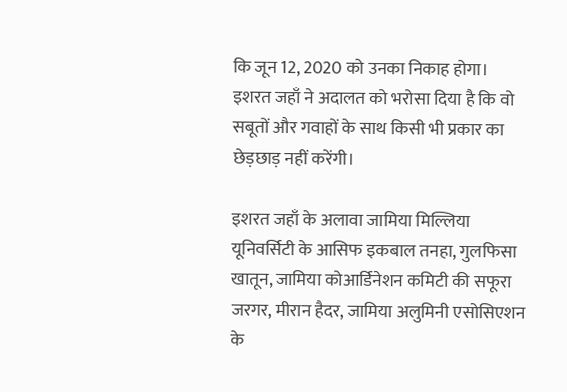कि जून 12, 2020 को उनका निकाह होगा। इशरत जहाँ ने अदालत को भरोसा दिया है कि वो सबूतों और गवाहों के साथ किसी भी प्रकार का छेड़छाड़ नहीं करेंगी।

इशरत जहाँ के अलावा जामिया मिल्लिया यूनिवर्सिटी के आसिफ इकबाल तनहा, गुलफिसा खातून, जामिया कोआर्डिनेशन कमिटी की सफूरा जरगर, मीरान हैदर, जामिया अलुमिनी एसोसिएशन के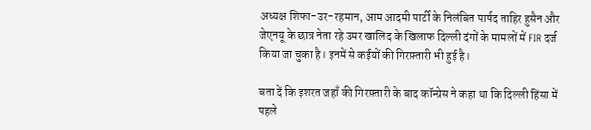अध्यक्ष शिफा-उर-रहमान, आम आदमी पार्टी के निलंबित पार्षद ताहिर हुसैन और जेएनयू के छात्र नेता रहे उमर खालिद के खिलाफ दिल्ली दंगों के मामलों में FIR दर्ज किया जा चुका है। इनमें से कईयों की गिरफ़्तारी भी हुई है।

बता दें कि इशरत जहाँ की गिरफ़्तारी के बाद कॉन्ग्रेस ने कहा था कि दिल्ली हिंसा में पहले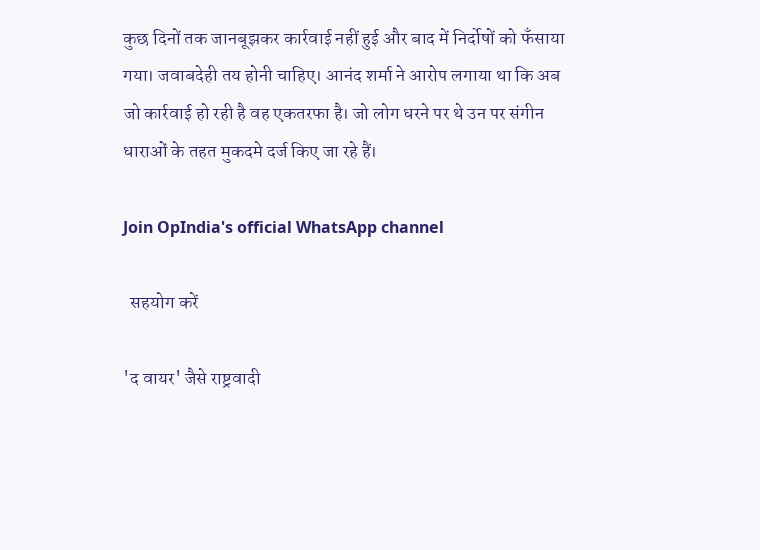कुछ दिनों तक जानबूझकर कार्रवाई नहीं हुई और बाद में निर्दोषों को फँसाया गया। जवाबदेही तय होनी चाहिए। आनंद शर्मा ने आरोप लगाया था कि अब जो कार्रवाई हो रही है वह एकतरफा है। जो लोग धरने पर थे उन पर संगीन धाराओं के तहत मुकदमे दर्ज किए जा रहे हैं।

Join OpIndia's official WhatsApp channel

  सहयोग करें

'द वायर' जैसे राष्ट्रवादी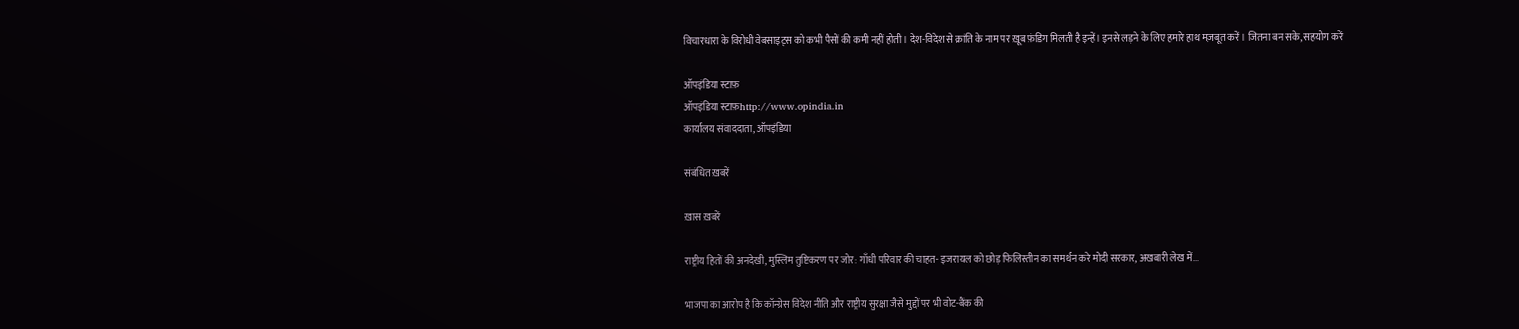विचारधारा के विरोधी वेबसाइट्स को कभी पैसों की कमी नहीं होती। देश-विदेश से क्रांति के नाम पर ख़ूब फ़ंडिग मिलती है इन्हें। इनसे लड़ने के लिए हमारे हाथ मज़बूत करें। जितना बन सके, सहयोग करें

ऑपइंडिया स्टाफ़
ऑपइंडिया स्टाफ़http://www.opindia.in
कार्यालय संवाददाता, ऑपइंडिया

संबंधित ख़बरें

ख़ास ख़बरें

राष्ट्रीय हितों की अनदेखी, मुस्लिम तुष्टिकरण पर जोर: गाँधी परिवार की चाहत- इजरायल को छोड़ फिलिस्तीन का समर्थन करे मोदी सरकार, अखबारी लेख में...

भाजपा का आरोप है कि कॉन्ग्रेस विदेश नीति और राष्ट्रीय सुरक्षा जैसे मुद्दों पर भी वोट-बैंक की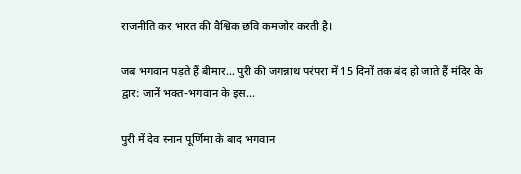राजनीति कर भारत की वैश्विक छवि कमजोर करती है।

जब भगवान पड़ते हैं बीमार… पुरी की जगन्नाथ परंपरा में 15 दिनों तक बंद हो जाते हैं मंदिर के द्वार: जानें भक्त-भगवान के इस...

पुरी में देव स्नान पूर्णिमा के बाद भगवान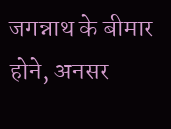जगन्नाथ के बीमार होने, अनसर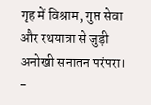गृह में विश्राम, गुप्त सेवा और रथयात्रा से जुड़ी अनोखी सनातन परंपरा।
-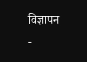विज्ञापन -